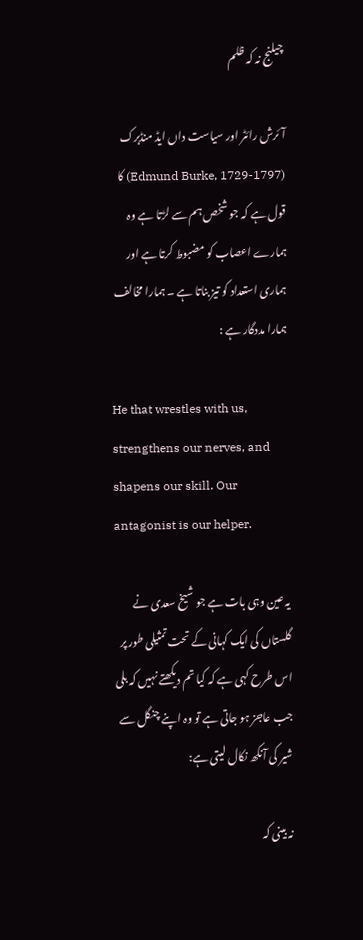چیلنج نہ کہ ظلم

آئرش رائٹر اور سیاست داں ایڈ منڈبرک (Edmund Burke, 1729-1797) کا قول ہے کہ جو شخص ہم سے لڑتا ہے وہ ہمارے اعصاب کو مضبوط کرتا ہے اور ہماری استعداد کو تیز بناتا ہے ۔ ہمارا مخالف ہمارا مددگار ہے :

He that wrestles with us, strengthens our nerves, and shapens our skill. Our antagonist is our helper.

یہ عین وہی بات ہے جو شیخ سعدی نے گلستاں کی ایک کہانی کے تحت تمثیلی طور پر اس طرح کہی ہے کہ کیا تم دیکھتے نہیں کہ بلی جب عاجز ہو جاتی ہے تو وہ اپنے چنگل سے شیر کی آنکھ نکال لیتی ہے:

نہ بینی کہ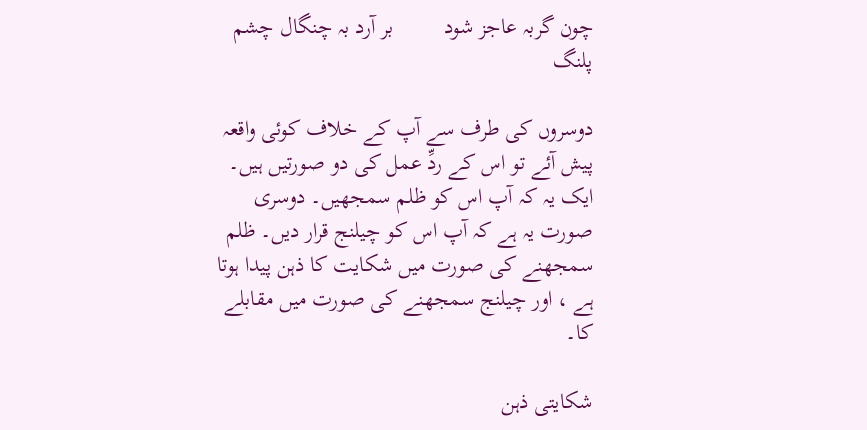چون گربہ عاجز شود         بر آرد بہ چنگال چشم پلنگ

دوسروں کی طرف سے آپ کے خلاف کوئی واقعہ پیش آئے تو اس کے ردِّ عمل کی دو صورتیں ہیں۔ ایک یہ کہ آپ اس کو ظلم سمجھیں۔ دوسری صورت یہ ہے کہ آپ اس کو چیلنج قرار دیں۔ ظلم سمجھنے کی صورت میں شکایت کا ذہن پیدا ہوتا ہے ، اور چیلنج سمجھنے کی صورت میں مقابلے کا۔

شکایتی ذہن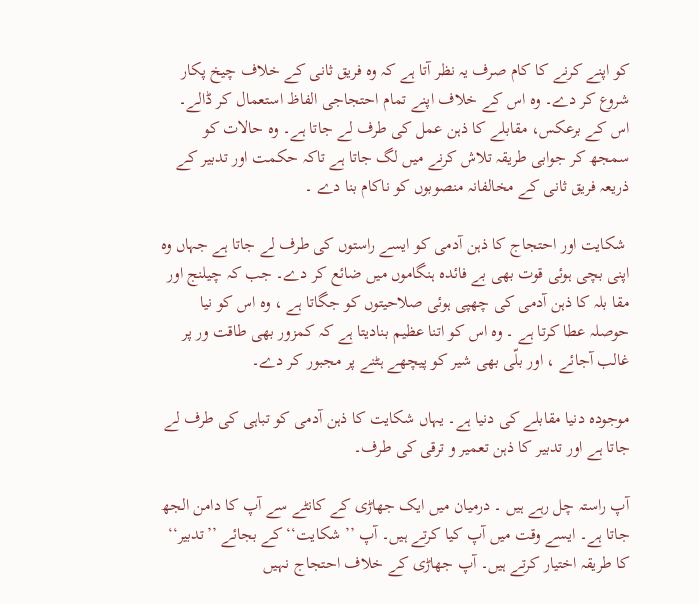کو اپنے کرنے کا کام صرف یہ نظر آتا ہے کہ وہ فریق ثانی کے خلاف چیخ پکار شروع کر دے۔ وہ اس کے خلاف اپنے تمام احتجاجی الفاظ استعمال کر ڈالے۔ اس کے برعکس، مقابلے کا ذہن عمل کی طرف لے جاتا ہے۔ وہ حالات کو سمجھ کر جوابی طریقہ تلاش کرنے میں لگ جاتا ہے تاکہ حکمت اور تدبیر کے ذریعہ فریق ثانی کے مخالفانہ منصوبوں کو ناکام بنا دے ۔

 شکایت اور احتجاج کا ذہن آدمی کو ایسے راستوں کی طرف لے جاتا ہے جہاں وہ اپنی بچی ہوئی قوت بھی بے فائدہ ہنگاموں میں ضائع کر دے۔ جب کہ چیلنج اور مقا بلہ کا ذہن آدمی کی چھپی ہوئی صلاحیتوں کو جگاتا ہے ، وہ اس کو نیا حوصلہ عطا کرتا ہے ۔ وہ اس کو اتنا عظیم بنادیتا ہے کہ کمزور بھی طاقت ور پر غالب آجائے ، اور بلّی بھی شیر کو پیچھے ہٹنے پر مجبور کر دے۔

موجودہ دنیا مقابلے کی دنیا ہے۔ یہاں شکایت کا ذہن آدمی کو تباہی کی طرف لے جاتا ہے اور تدبیر کا ذہن تعمیر و ترقی کی طرف۔

آپ راستہ چل رہے ہیں ۔ درمیان میں ایک جھاڑی کے کانٹے سے آپ کا دامن الجھ جاتا ہے۔ ایسے وقت میں آپ کیا کرتے ہیں۔ آپ ’’شکایت‘‘ کے بجائے ’’تدبیر‘‘ کا طریقہ اختیار کرتے ہیں۔ آپ جھاڑی کے خلاف احتجاج نہیں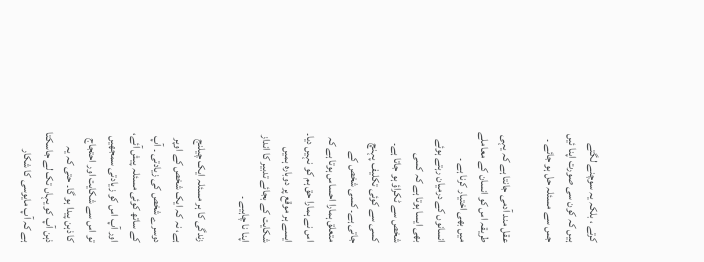کرتے ، بلکہ یہ سوچنے لگتے ہیں کہ کون سی صورت اپنا ئیں جس سے مسئلہ حل ہو جائے ۔

عقل مند آدمی جانتا ہے کہ یہی طریقہ اس کو انسان کے معاملے میں بھی اختیار کرنا ہے ۔ انسانوں کے درمیان رہتے ہوئے بھی ایسا ہوتا ہے کہ کسی شخص سے ٹکراؤ ہو جاتا ہے۔ کسی سے کوئی تکلیف پہنچ جاتی ہے۔ کسی شخص کے متعلق ہمارا احساس ہوتا ہے کہ اس نے ہمارا حق ہم کو نہیں دیا۔ ایسے ہر موقع پر دوبارہ ہمیں شکایت کے بجائے تدبیر کا انداز اپنا نا چاہیے ۔

زندگی کا ہر مسئلہ ایک چیلنج ہے، نہ کہ ایک شخص کے اوپر دوسرے شخص کی زیادتی ۔ آپ کے ساتھ کوئی مسئلہ پیش آئے، اور آپ اس کو زیادتی سمجھیں تو اس سے شکایت اور احتجاج کا ذہن پیدا ہو گا۔ حتی کہ یہ ذہن آپ کو یہاں تک لے جاسکتا ہے کہ آپ مایوسی کا شکار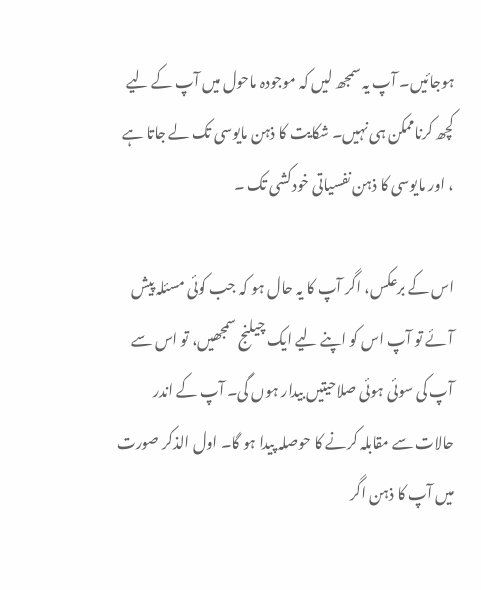ہوجائیں۔ آپ یہ سمجھ لیں کہ موجودہ ماحول میں آپ کے لیے کچھ کرناممکن ہی نہیں۔ شکایت کا ذہن مایوسی تک لے جاتا ہے ، اور مایوسی کا ذہن نفسیاتی خودکشی تک ۔

اس کے برعکس، اگر آپ کا یہ حال ہو کہ جب کوئی مسئلہ پیش آئے تو آپ اس کو اپنے لیے ایک چیلنج سمجھیں، تو اس سے آپ کی سوئی ہوئی صلاحیتیں بیدار ہوں گی۔ آپ کے اندر حالات سے مقابلہ کرنے کا حوصلہ پیدا ہو گا۔ اول الذکر صورت میں آپ کا ذہن اگر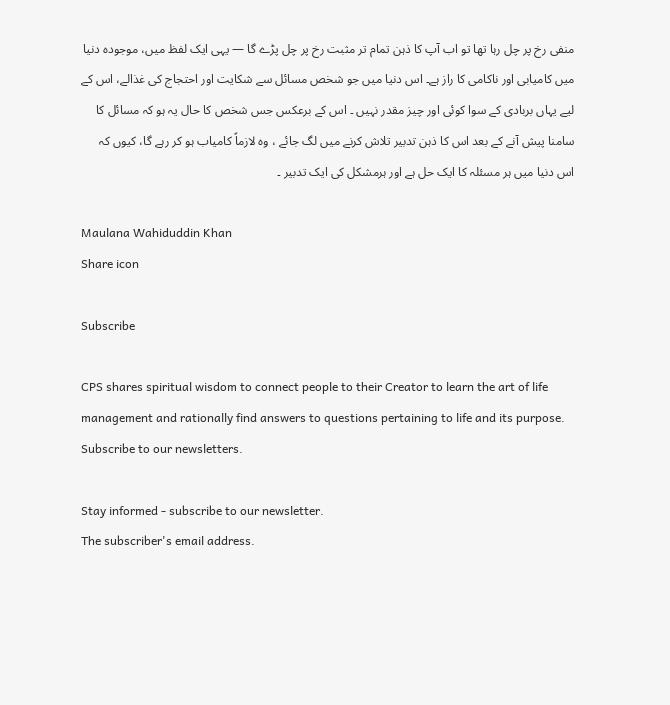منفی رخ پر چل رہا تھا تو اب آپ کا ذہن تمام تر مثبت رخ پر چل پڑے گا — یہی ایک لفظ میں، موجودہ دنیا میں کامیابی اور ناکامی کا راز ہے۔ اس دنیا میں جو شخص مسائل سے شکایت اور احتجاج کی غذالے، اس کے لیے یہاں بربادی کے سوا کوئی اور چیز مقدر نہیں ۔ اس کے برعکس جس شخص کا حال یہ ہو کہ مسائل کا سامنا پیش آنے کے بعد اس کا ذہن تدبیر تلاش کرنے میں لگ جائے ، وہ لازماً کامیاب ہو کر رہے گا، کیوں کہ اس دنیا میں ہر مسئلہ کا ایک حل ہے اور ہرمشکل کی ایک تدبیر ۔

Maulana Wahiduddin Khan
Share icon

Subscribe

CPS shares spiritual wisdom to connect people to their Creator to learn the art of life management and rationally find answers to questions pertaining to life and its purpose. Subscribe to our newsletters.

Stay informed - subscribe to our newsletter.
The subscriber's email address.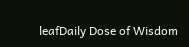leafDaily Dose of Wisdom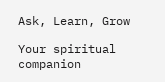Ask, Learn, Grow

Your spiritual companion